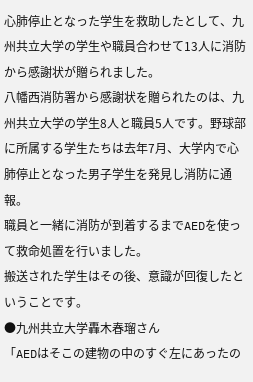心肺停止となった学生を救助したとして、九州共立大学の学生や職員合わせて13人に消防から感謝状が贈られました。
八幡西消防署から感謝状を贈られたのは、九州共立大学の学生8人と職員5人です。野球部に所属する学生たちは去年7月、大学内で心肺停止となった男子学生を発見し消防に通報。
職員と一緒に消防が到着するまでAEDを使って救命処置を行いました。
搬送された学生はその後、意識が回復したということです。
●九州共立大学轟木春瑠さん
「AEDはそこの建物の中のすぐ左にあったの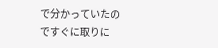で分かっていたのですぐに取りに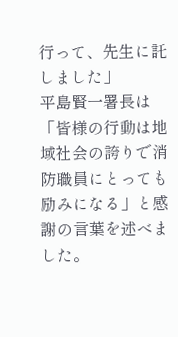行って、先生に託しました」
平島賢一署長は「皆様の行動は地域社会の誇りで消防職員にとっても励みになる」と感謝の言葉を述べました。